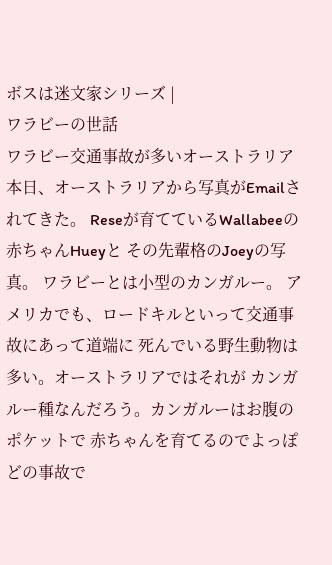ボスは迷文家シリーズ |
ワラビーの世話
ワラビー交通事故が多いオーストラリア
本日、オーストラリアから写真がEmailされてきた。 Reseが育てているWallabeeの赤ちゃんHueyと その先輩格のJoeyの写真。 ワラビーとは小型のカンガルー。 アメリカでも、ロードキルといって交通事故にあって道端に 死んでいる野生動物は多い。オーストラリアではそれが カンガルー種なんだろう。カンガルーはお腹のポケットで 赤ちゃんを育てるのでよっぽどの事故で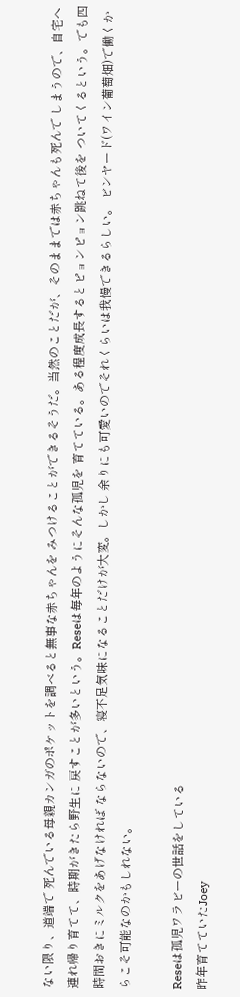ない限り、道端で 死んでいる母親カンガのポケットを調べると無事な赤ちゃんを みつけることができるそうだ。当然のことだが、そのままでは赤ちゃんも死んで しまうので、自宅へ連れ帰り育てて、時期がきたら野生に 戻すことが多いという。Reseは毎年のようにそんな孤児を 育てている。ある程度成長するとピョンピョン跳ねて後を ついてくるという。でも四時間おきにミルクをあげなければ ならないので、寝不足気味になることだけが大変。しかし 余りにも可愛いのでそれくらいは我慢できるらしい。 ビンヤード(ワイン葡萄畑)で働くからこそ可能なのかもしれない。

Reseは孤児ワラビーの世話をしている
昨年育てていたJoey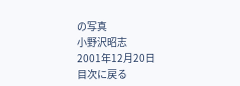の写真
小野沢昭志
2001年12月20日
目次に戻る